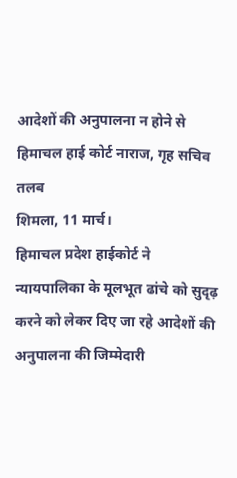आदेशों की अनुपालना न होने से हिमाचल हाई कोर्ट नाराज, गृह सचिव तलब
शिमला, 11 मार्च।
हिमाचल प्रदेश हाईकोर्ट ने न्यायपालिका के मूलभूत ढांचे को सुदृढ़ करने को लेकर दिए जा रहे आदेशों की अनुपालना की जिम्मेदारी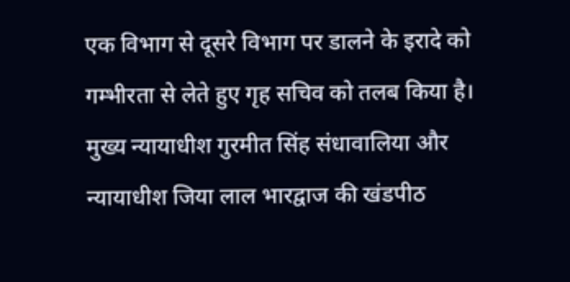एक विभाग से दूसरे विभाग पर डालने के इरादे को गम्भीरता से लेते हुए गृह सचिव को तलब किया है। मुख्य न्यायाधीश गुरमीत सिंह संधावालिया और न्यायाधीश जिया लाल भारद्वाज की खंडपीठ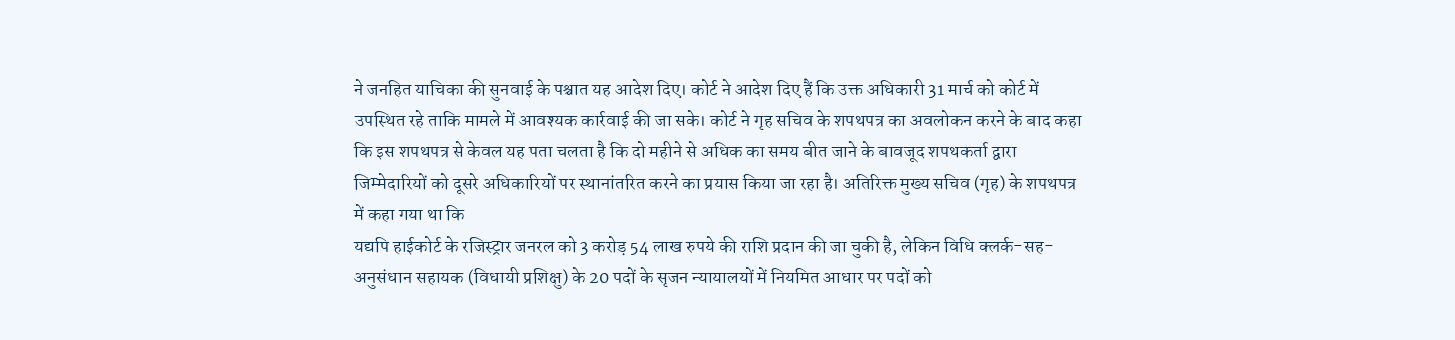ने जनहित याचिका की सुनवाई के पश्चात यह आदेश दिए। कोर्ट ने आदेश दिए हैं कि उक्त अधिकारी 31 मार्च को कोर्ट में उपस्थित रहे ताकि मामले में आवश्यक कार्रवाई की जा सके। कोर्ट ने गृह सचिव के शपथपत्र का अवलोकन करने के बाद कहा कि इस शपथपत्र से केवल यह पता चलता है कि दो महीने से अधिक का समय बीत जाने के बावजूद शपथकर्ता द्वारा जिम्मेदारियों को दूसरे अधिकारियों पर स्थानांतरित करने का प्रयास किया जा रहा है। अतिरिक्त मुख्य सचिव (गृह) के शपथपत्र में कहा गया था कि
यद्यपि हाईकोर्ट के रजिस्ट्रार जनरल को 3 करोड़ 54 लाख रुपये की राशि प्रदान की जा चुकी है, लेकिन विधि क्लर्क-सह-अनुसंधान सहायक (विधायी प्रशिक्षु) के 20 पदों के सृजन न्यायालयों में नियमित आधार पर पदों को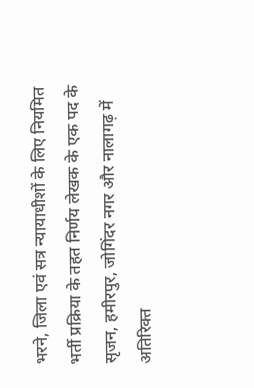भरने, जिला एवं सत्र न्यायाधीशों के लिए नियमित भर्ती प्रक्रिया के तहत निर्णय लेखक के एक पद के सृजन, हमीरपुर, जोगिंदर नगर और नालागढ़ में अतिरिक्त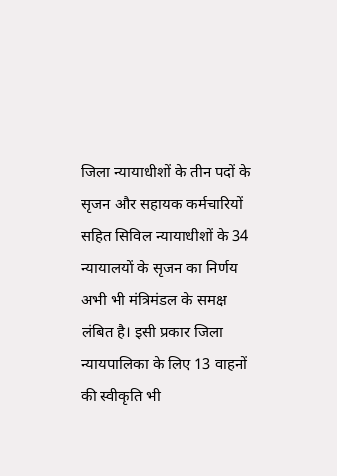जिला न्यायाधीशों के तीन पदों के सृजन और सहायक कर्मचारियों सहित सिविल न्यायाधीशों के 34 न्यायालयों के सृजन का निर्णय अभी भी मंत्रिमंडल के समक्ष लंबित है। इसी प्रकार जिला न्यायपालिका के लिए 13 वाहनों की स्वीकृति भी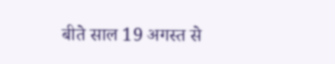बीते साल 19 अगस्त से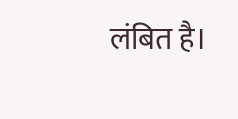लंबित है।